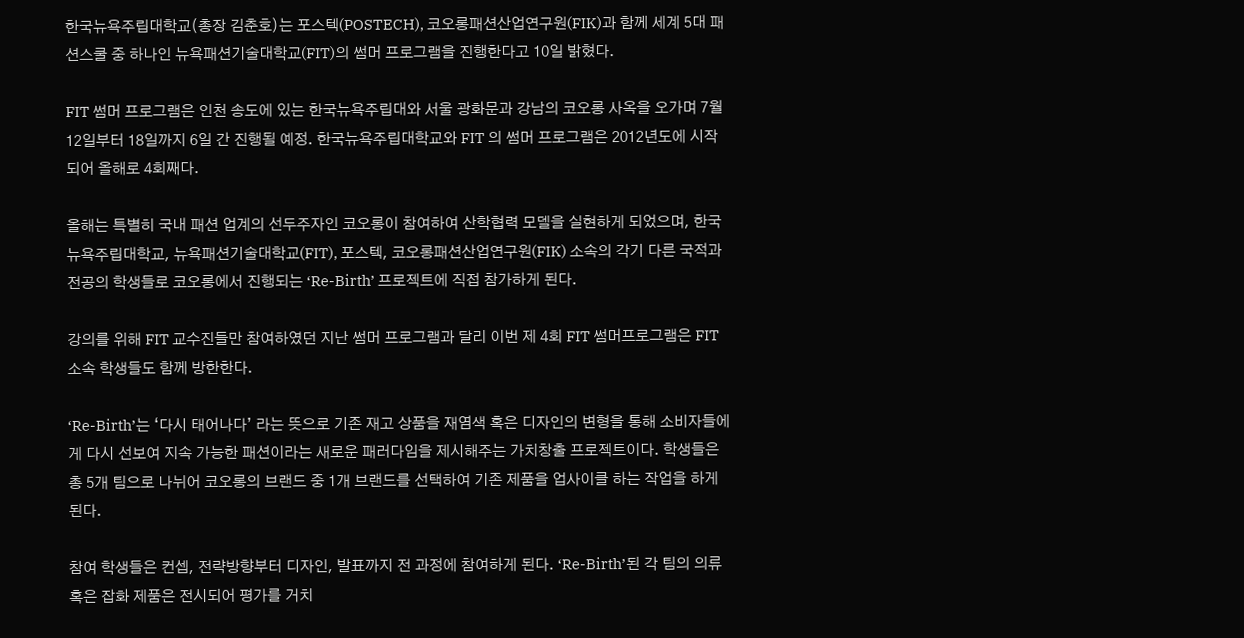한국뉴욕주립대학교(총장 김춘호)는 포스텍(POSTECH), 코오롱패션산업연구원(FIK)과 함께 세계 5대 패션스쿨 중 하나인 뉴욕패션기술대학교(FIT)의 썸머 프로그램을 진행한다고 10일 밝혔다.

FIT 썸머 프로그램은 인천 송도에 있는 한국뉴욕주립대와 서울 광화문과 강남의 코오롱 사옥을 오가며 7월 12일부터 18일까지 6일 간 진행될 예정. 한국뉴욕주립대학교와 FIT 의 썸머 프로그램은 2012년도에 시작되어 올해로 4회째다.

올해는 특별히 국내 패션 업계의 선두주자인 코오롱이 참여하여 산학협력 모델을 실현하게 되었으며, 한국뉴욕주립대학교, 뉴욕패션기술대학교(FIT), 포스텍, 코오롱패션산업연구원(FIK) 소속의 각기 다른 국적과 전공의 학생들로 코오롱에서 진행되는 ‘Re-Birth’ 프로젝트에 직접 참가하게 된다.

강의를 위해 FIT 교수진들만 참여하였던 지난 썸머 프로그램과 달리 이번 제 4회 FIT 썸머프로그램은 FIT 소속 학생들도 함께 방한한다.

‘Re-Birth’는 ‘다시 태어나다’ 라는 뜻으로 기존 재고 상품을 재염색 혹은 디자인의 변형을 통해 소비자들에게 다시 선보여 지속 가능한 패션이라는 새로운 패러다임을 제시해주는 가치창출 프로젝트이다. 학생들은 총 5개 팀으로 나뉘어 코오롱의 브랜드 중 1개 브랜드를 선택하여 기존 제품을 업사이클 하는 작업을 하게된다.

참여 학생들은 컨셉, 전략방향부터 디자인, 발표까지 전 과정에 참여하게 된다. ‘Re-Birth’된 각 팀의 의류 혹은 잡화 제품은 전시되어 평가를 거치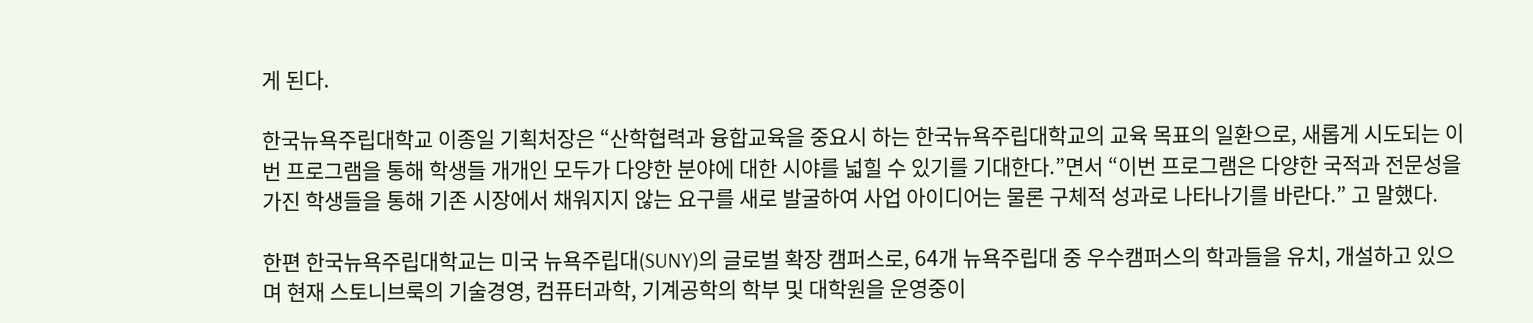게 된다.

한국뉴욕주립대학교 이종일 기획처장은 “산학협력과 융합교육을 중요시 하는 한국뉴욕주립대학교의 교육 목표의 일환으로, 새롭게 시도되는 이번 프로그램을 통해 학생들 개개인 모두가 다양한 분야에 대한 시야를 넓힐 수 있기를 기대한다.”면서 “이번 프로그램은 다양한 국적과 전문성을 가진 학생들을 통해 기존 시장에서 채워지지 않는 요구를 새로 발굴하여 사업 아이디어는 물론 구체적 성과로 나타나기를 바란다.” 고 말했다.

한편 한국뉴욕주립대학교는 미국 뉴욕주립대(SUNY)의 글로벌 확장 캠퍼스로, 64개 뉴욕주립대 중 우수캠퍼스의 학과들을 유치, 개설하고 있으며 현재 스토니브룩의 기술경영, 컴퓨터과학, 기계공학의 학부 및 대학원을 운영중이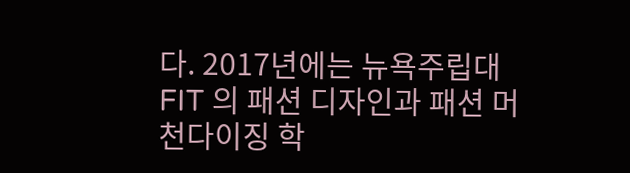다. 2017년에는 뉴욕주립대 FIT 의 패션 디자인과 패션 머천다이징 학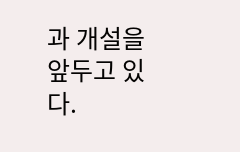과 개설을 앞두고 있다.